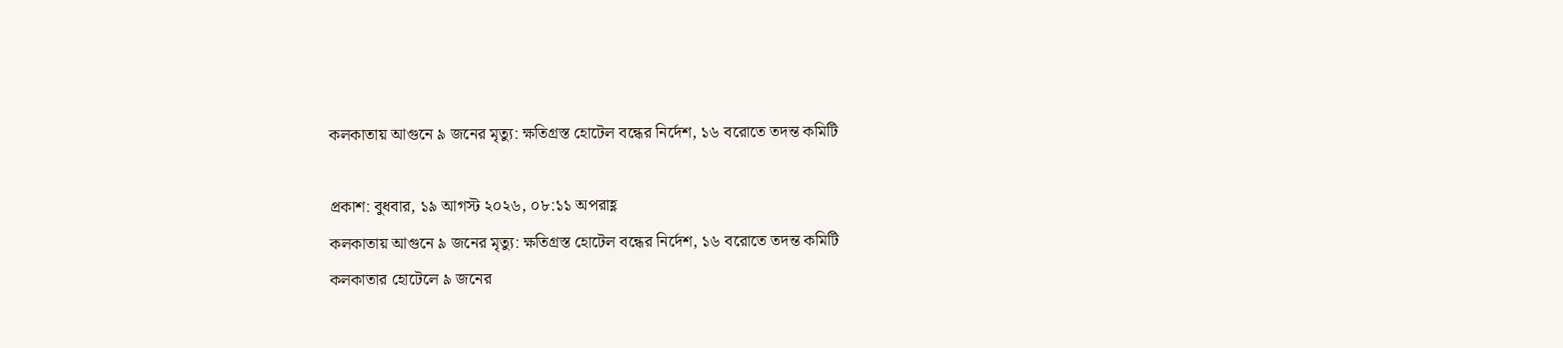কলকাতায় আগুনে ৯ জনের মৃত্যু: ক্ষতিগ্রস্ত হোটেল বন্ধের নির্দেশ, ১৬ বরোতে তদন্ত কমিটি

প্রকাশ: বুধবার, ১৯ আগস্ট ২০২৬, ০৮:১১ অপরাহ্ণ
কলকাতায় আগুনে ৯ জনের মৃত্যু: ক্ষতিগ্রস্ত হোটেল বন্ধের নির্দেশ, ১৬ বরোতে তদন্ত কমিটি
কলকাতার হোটেলে ৯ জনের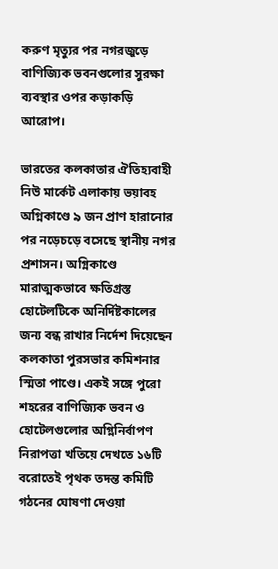করুণ মৃত্যুর পর নগরজুড়ে বাণিজ্যিক ভবনগুলোর সুরক্ষা ব্যবস্থার ওপর কড়াকড়ি আরোপ।

ভারতের কলকাতার ঐতিহ্যবাহী নিউ মার্কেট এলাকায় ভয়াবহ অগ্নিকাণ্ডে ৯ জন প্রাণ হারানোর পর নড়েচড়ে বসেছে স্থানীয় নগর প্রশাসন। অগ্নিকাণ্ডে মারাত্মকভাবে ক্ষতিগ্রস্ত হোটেলটিকে অনির্দিষ্টকালের জন্য বন্ধ রাখার নির্দেশ দিয়েছেন কলকাতা পুরসভার কমিশনার স্মিতা পাণ্ডে। একই সঙ্গে পুরো শহরের বাণিজ্যিক ভবন ও হোটেলগুলোর অগ্নিনির্বাপণ নিরাপত্তা খতিয়ে দেখতে ১৬টি বরোতেই পৃথক তদন্ত কমিটি গঠনের ঘোষণা দেওয়া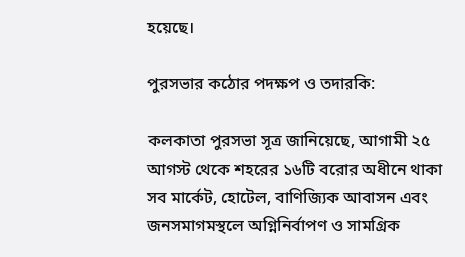হয়েছে।

পুরসভার কঠোর পদক্ষপ ও তদারকি:

কলকাতা পুরসভা সূত্র জানিয়েছে, আগামী ২৫ আগস্ট থেকে শহরের ১৬টি বরোর অধীনে থাকা সব মার্কেট, হোটেল, বাণিজ্যিক আবাসন এবং জনসমাগমস্থলে অগ্নিনির্বাপণ ও সামগ্রিক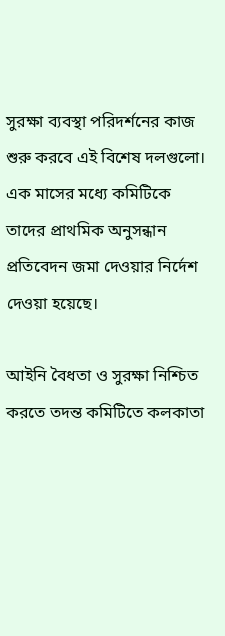সুরক্ষা ব্যবস্থা পরিদর্শনের কাজ শুরু করবে এই বিশেষ দলগুলো। এক মাসের মধ্যে কমিটিকে তাদের প্রাথমিক অনুসন্ধান প্রতিবেদন জমা দেওয়ার নির্দেশ দেওয়া হয়েছে।

আইনি বৈধতা ও সুরক্ষা নিশ্চিত করতে তদন্ত কমিটিতে কলকাতা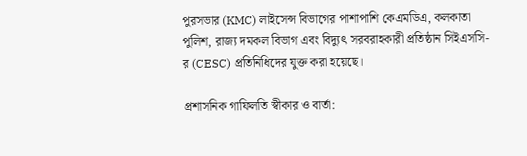পুরসভার (KMC) লাইসেন্স বিভাগের পাশাপাশি কেএমডিএ, কলকাতা পুলিশ, রাজ্য দমকল বিভাগ এবং বিদ্যুৎ সরবরাহকারী প্রতিষ্ঠান সিইএসসি-র (CESC) প্রতিনিধিদের যুক্ত করা হয়েছে।

প্রশাসনিক গাফিলতি স্বীকার ও বার্তা: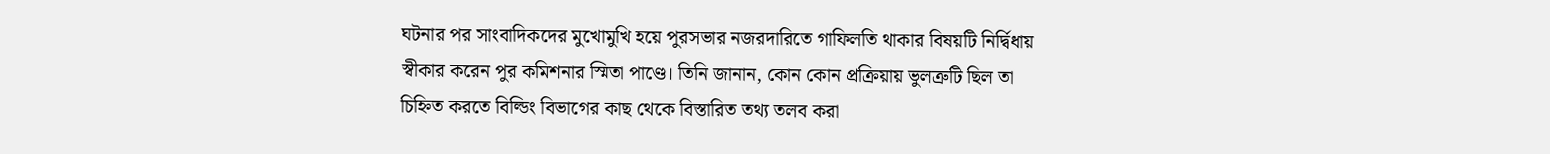ঘটনার পর সাংবাদিকদের মুখোমুখি হয়ে পুরসভার নজরদারিতে গাফিলতি থাকার বিষয়টি নির্দ্বিধায় স্বীকার করেন পুর কমিশনার স্মিতা পাণ্ডে। তিনি জানান, কোন কোন প্রক্রিয়ায় ভুলত্রুটি ছিল তা চিহ্নিত করতে বিল্ডিং বিভাগের কাছ থেকে বিস্তারিত তথ্য তলব করা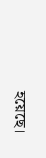হয়েছে।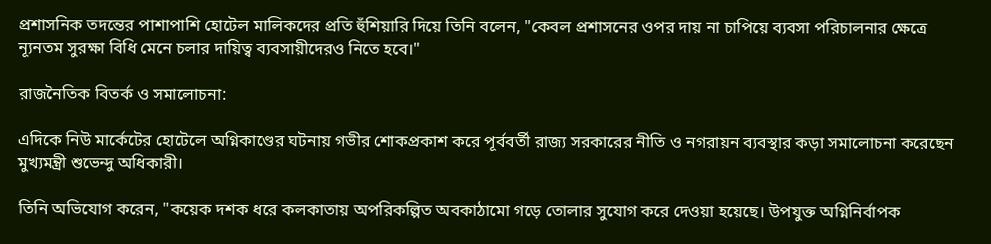প্রশাসনিক তদন্তের পাশাপাশি হোটেল মালিকদের প্রতি হুঁশিয়ারি দিয়ে তিনি বলেন, "কেবল প্রশাসনের ওপর দায় না চাপিয়ে ব্যবসা পরিচালনার ক্ষেত্রে ন্যূনতম সুরক্ষা বিধি মেনে চলার দায়িত্ব ব্যবসায়ীদেরও নিতে হবে।"

রাজনৈতিক বিতর্ক ও সমালোচনা:

এদিকে নিউ মার্কেটের হোটেলে অগ্নিকাণ্ডের ঘটনায় গভীর শোকপ্রকাশ করে পূর্ববর্তী রাজ্য সরকারের নীতি ও নগরায়ন ব্যবস্থার কড়া সমালোচনা করেছেন মুখ্যমন্ত্রী শুভেন্দু অধিকারী।

তিনি অভিযোগ করেন, "কয়েক দশক ধরে কলকাতায় অপরিকল্পিত অবকাঠামো গড়ে তোলার সুযোগ করে দেওয়া হয়েছে। উপযুক্ত অগ্নিনির্বাপক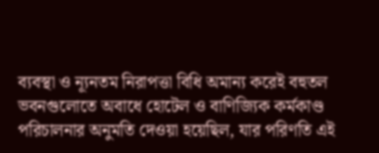ব্যবস্থা ও ন্যূনতম নিরাপত্তা বিধি অমান্য করেই বহুতল ভবনগুলোতে অবাধে হোটেল ও বাণিজ্যিক কর্মকাণ্ড পরিচালনার অনুমতি দেওয়া হয়েছিল, যার পরিণতি এই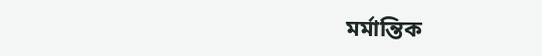মর্মান্তিক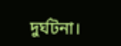দুর্ঘটনা।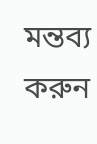মন্তব্য করুন